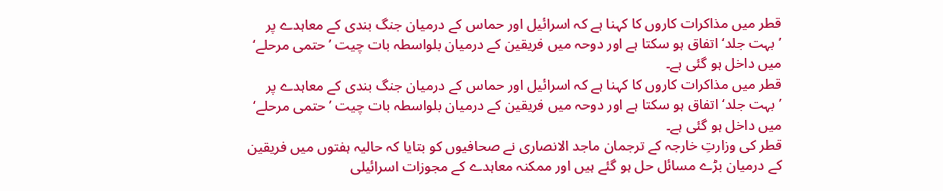قطر میں مذاکرات کاروں کا کہنا ہے کہ اسرائیل اور حماس کے درمیان جنگ بندی کے معاہدے پر ’بہت جلد‘ اتفاق ہو سکتا ہے اور دوحہ میں فریقین کے درمیان بلواسطہ بات چیت ’حتمی مرحلے‘ میں داخل ہو گئی ہے۔
قطر میں مذاکرات کاروں کا کہنا ہے کہ اسرائیل اور حماس کے درمیان جنگ بندی کے معاہدے پر ’بہت جلد‘ اتفاق ہو سکتا ہے اور دوحہ میں فریقین کے درمیان بلواسطہ بات چیت ’حتمی مرحلے‘ میں داخل ہو گئی ہے۔
قطر کی وزارتِ خارجہ کے ترجمان ماجد الانصاری نے صحافیوں کو بتایا کہ حالیہ ہفتوں میں فریقین کے درمیان بڑے مسائل حل ہو گئے ہیں اور ممکنہ معاہدے کے مجوزات اسرائیلی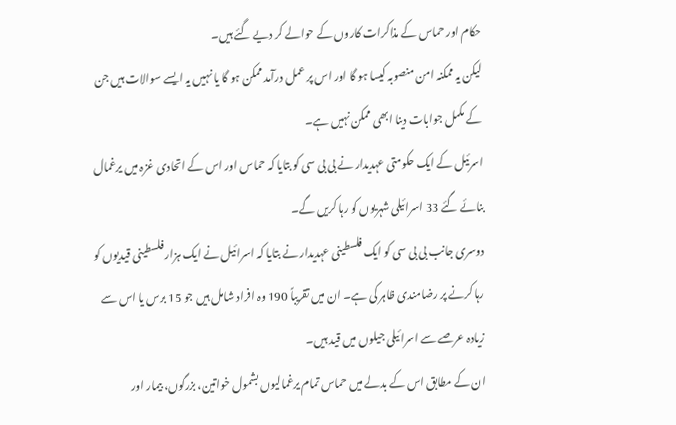حکام اور حماس کے مذاکرات کاروں کے حوالے کر دیے گئے ہیں۔
لیکن یہ ممکنہ امن منصوبہ کیسا ہو گا اور اس پر عمل درآمد ممکن ہو گا یا نہیں یہ ایسے سوالات ہیں جن کے مکمل جوابات دینا ابھی ممکن نہیں ہے۔
اسرئیل کے ایک حکومتی عہدیدار نے بی بی سی کو بتایا کہ حماس اور اس کے اتحادی غزہ میں یرغمال بنائے گئے 33 اسرائیلی شہریوں کو رہا کریں گے۔
دوسری جانب بی بی سی کو ایک فلسطینی عہدیدار نے بتایا کہ اسرائیل نے ایک ہزار فلسطینی قیدیوں کو رہا کرنے پر رضامندی ظاہر کی ہے۔ ان میں تقریباً 190 وہ افراد شامل ہیں جو 15 برس یا اس سے زیادہ عرصے سے اسرائیلی جیلوں میں قید ہیں۔
ان کے مطابق اس کے بدلے میں حماس تمام یرغمالیوں بشمول خواتین، بزرگوں، بیمار اور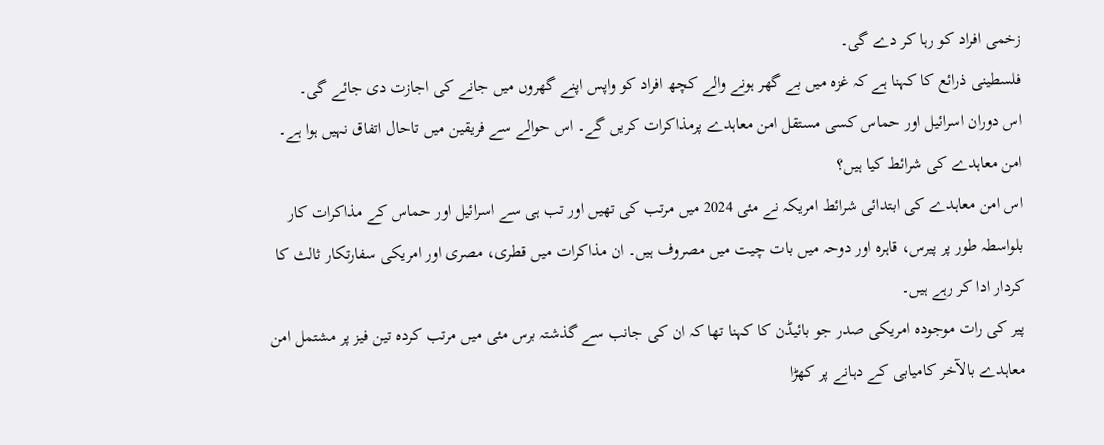زخمی افراد کو رہا کر دے گی۔
فلسطینی ذرائع کا کہنا ہے کہ غزہ میں بے گھر ہونے والے کچھ افراد کو واپس اپنے گھروں میں جانے کی اجازت دی جائے گی۔
اس دوران اسرائیل اور حماس کسی مستقل امن معاہدے پرمذاکرات کریں گے۔ اس حوالے سے فریقین میں تاحال اتفاق نہیں ہوا ہے۔
امن معاہدے کی شرائط کیا ہیں؟
اس امن معاہدے کی ابتدائی شرائط امریکہ نے مئی 2024 میں مرتب کی تھیں اور تب ہی سے اسرائیل اور حماس کے مذاکرات کار بلواسطہ طور پر پیرس، قاہرہ اور دوحہ میں بات چیت میں مصروف ہیں۔ ان مذاکرات میں قطری، مصری اور امریکی سفارتکار ثالث کا کردار ادا کر رہے ہیں۔
پیر کی رات موجودہ امریکی صدر جو بائیڈن کا کہنا تھا کہ ان کی جانب سے گذشتہ برس مئی میں مرتب کردہ تین فیز پر مشتمل امن معاہدے بالآخر کامیابی کے دہانے پر کھڑا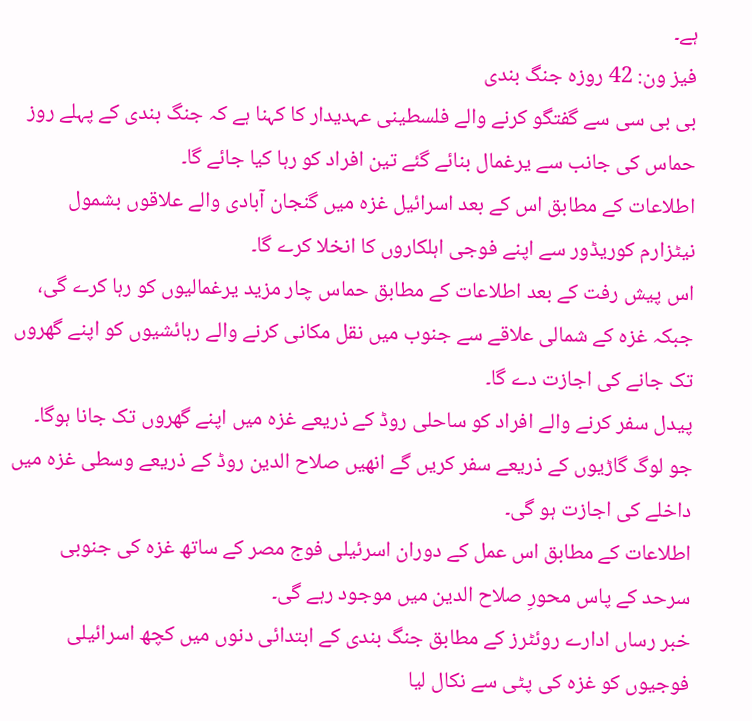ہے۔
فیز ون: 42 روزہ جنگ بندی
بی بی سی سے گفتگو کرنے والے فلسطینی عہدیدار کا کہنا ہے کہ جنگ بندی کے پہلے روز حماس کی جانب سے یرغمال بنائے گئے تین افراد کو رہا کیا جائے گا۔
اطلاعات کے مطابق اس کے بعد اسرائیل غزہ میں گنجان آبادی والے علاقوں بشمول نیٹزارم کوریڈور سے اپنے فوجی اہلکاروں کا انخلا کرے گا۔
اس پیش رفت کے بعد اطلاعات کے مطابق حماس چار مزید یرغمالیوں کو رہا کرے گی، جبکہ غزہ کے شمالی علاقے سے جنوب میں نقل مکانی کرنے والے رہائشیوں کو اپنے گھروں تک جانے کی اجازت دے گا۔
پیدل سفر کرنے والے افراد کو ساحلی روڈ کے ذریعے غزہ میں اپنے گھروں تک جانا ہوگا۔ جو لوگ گاڑیوں کے ذریعے سفر کریں گے انھیں صلاح الدین روڈ کے ذریعے وسطی غزہ میں داخلے کی اجازت ہو گی۔
اطلاعات کے مطابق اس عمل کے دوران اسرئیلی فوج مصر کے ساتھ غزہ کی جنوبی سرحد کے پاس محورِ صلاح الدین میں موجود رہے گی۔
خبر رساں ادارے روئٹرز کے مطابق جنگ بندی کے ابتدائی دنوں میں کچھ اسرائیلی فوجیوں کو غزہ کی پٹی سے نکال لیا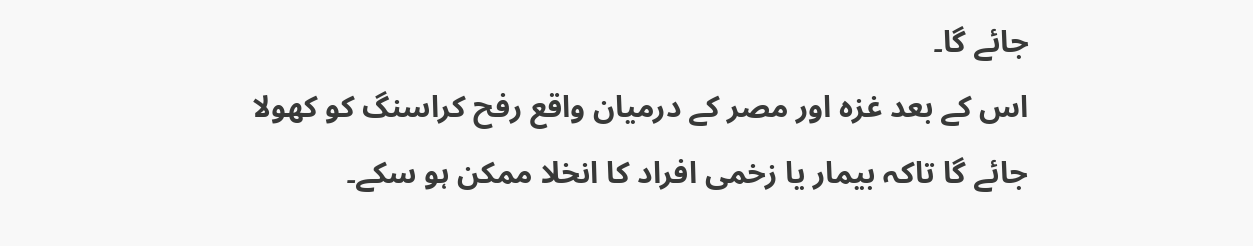جائے گا۔
اس کے بعد غزہ اور مصر کے درمیان واقع رفح کراسنگ کو کھولا جائے گا تاکہ بیمار یا زخمی افراد کا انخلا ممکن ہو سکے۔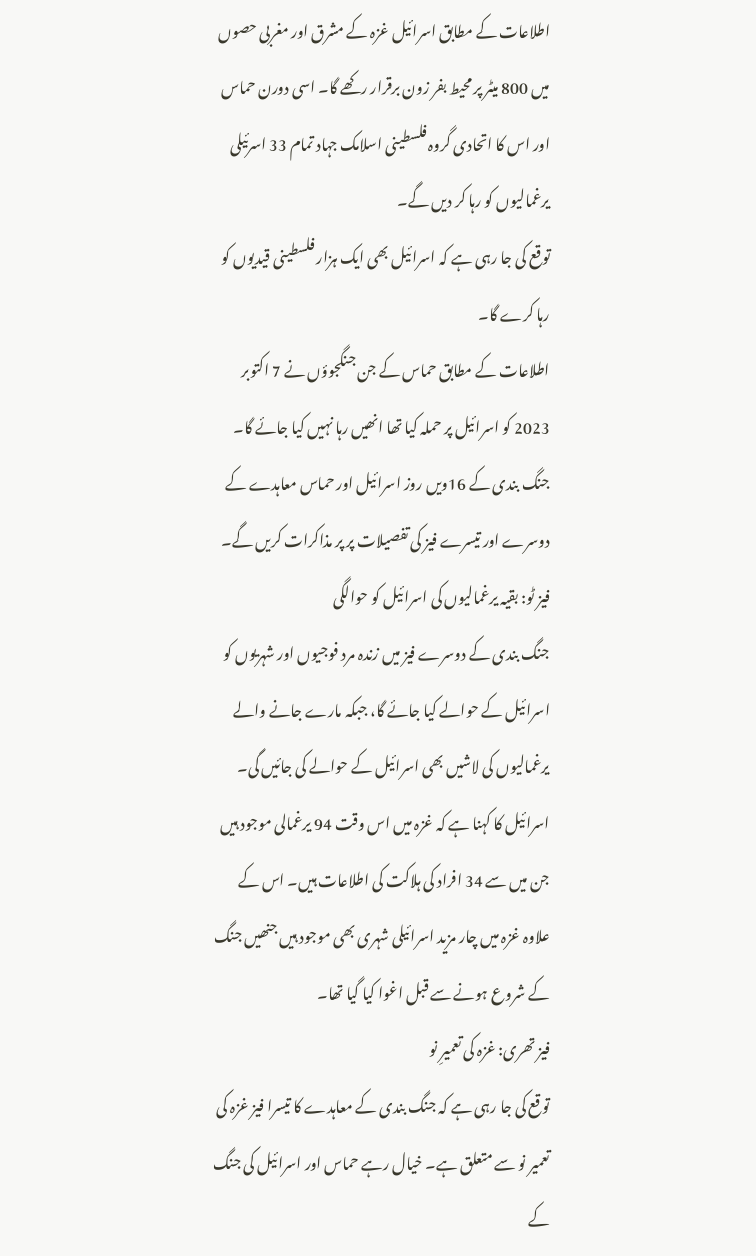اطلاعات کے مطابق اسرائیل غزہ کے مشرق اور مغربی حصوں میں 800 میٹر پر محیط بفر زون برقرار رکھے گا۔ اسی دورن حماس اور اس کا اتحادی گروہ فلسطینی اسلامک جہاد تمام 33 اسرئیلی یرغمالیوں کو رہا کر دیں گے۔
توقع کی جا رہی ہے کہ اسرائیل بھی ایک ہزار فلسطینی قیدیوں کو رہا کرے گا۔
اطلاعات کے مطابق حماس کے جن جنگجوؤں نے 7 اکتوبر 2023 کو اسرائیل پر حملہ کیا تھا انھیں رہا نہیں کیا جائے گا۔
جنگ بندی کے 16ویں روز اسرائیل اور حماس معاہدے کے دوسرے اور تیسرے فیز کی تفصیلات پر پر مذاکرات کریں گے۔
فیز ٹو: بقیہ یرغمالیوں کی اسرائیل کو حوالگی
جنگ بندی کے دوسرے فیز میں زندہ مرد فوجیوں اور شہریوں کو اسرائیل کے حوالے کیا جائے گا، جبکہ مارے جانے والے یرغمالیوں کی لاشیں بھی اسرائیل کے حوالے کی جائیں گی۔
اسرائیل کا کہنا ہے کہ غزہ میں اس وقت 94 یرغمالی موجود ہیں جن میں سے 34 افراد کی ہلاکت کی اطلاعات ہیں۔ اس کے علاوہ غزہ میں چار مزید اسرائیلی شہری بھی موجود ہیں جنھیں جنگ کے شروع ہونے سے قبل اغوا کیا گیا تھا۔
فیز تھری: غزہ کی تعمیرِ نو
توقع کی جا رہی ہے کہ جنگ بندی کے معاہدے کا تیسرا فیز غزہ کی تعمیر نو سے متعلق ہے۔ خیال رہے حماس اور اسرائیل کی جنگ کے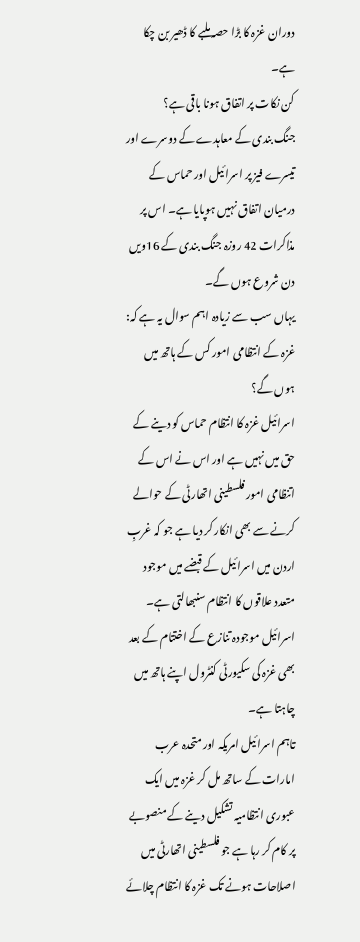دوران غزہ کا بڑا حصہ ملبے کا ڈھیر بن چکا ہے۔
کن نکات پر اتفاق ہونا باقی ہے؟
جنگ بندی کے معاہدے کے دوسرے اور تیسرے فیز پر اسرائیل اور حماس کے درمیان اتفاق نہیں ہوپایا ہے۔ اس پر مذاکرات 42 روزہ جنگ بندی کے 16ویں دن شروع ہوں گے۔
یہاں سب سے زیادہ اہم سوال یہ ہے کہ: غزہ کے انتظامی امور کس کے ہاتھ میں ہوں گے؟
اسرائیل غزہ کا انتظام حماس کو دینے کے حق میں نہیں ہے اور اس نے اس کے اتنظامی امور فلسطینی اتھارٹی کے حوالے کرنے سے بھی انکار کر دیا ہے جو کہ غربِ اردن میں اسرائیل کے قبضے میں موجود متعدد علاقوں کا انتظام سنبھالتی ہے۔
اسرائیل موجودہ تنازع کے اختتام کے بعد بھی غزہ کی سکیورٹی کنٹرول اپنے ہاتھ میں چاہتا ہے۔
تاہم اسرائیل امریکہ اور متحدہ عرب امارات کے ساتھ مل کر غزہ میں ایک عبوری انتظامیہ تشکیل دینے کے منصوبے پر کام کر رہا ہے جو فلسطینی اتھارٹی میں اصلاحات ہونے تک غزہ کا انتظام چلائے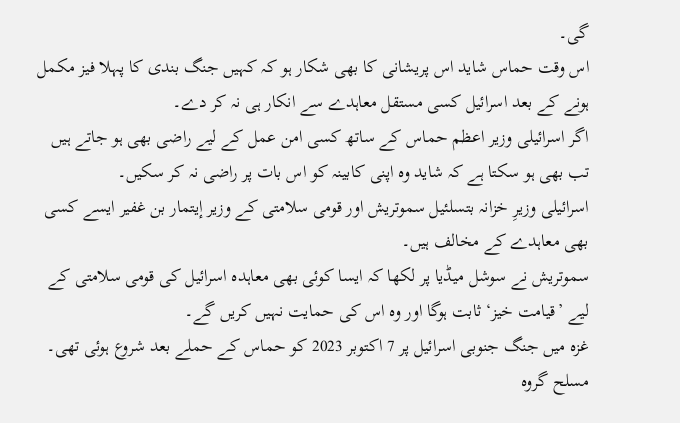گی۔
اس وقت حماس شاید اس پریشانی کا بھی شکار ہو کہ کہیں جنگ بندی کا پہلا فیز مکمل ہونے کے بعد اسرائیل کسی مستقل معاہدے سے انکار ہی نہ کر دے۔
اگر اسرائیلی وزیر اعظم حماس کے ساتھ کسی امن عمل کے لیے راضی بھی ہو جاتے ہیں تب بھی ہو سکتا ہے کہ شاید وہ اپنی کابینہ کو اس بات پر راضی نہ کر سکیں۔
اسرائیلی وزیرِ خزانہ بتسلئيل سموتريش اور قومی سلامتی کے وزیر إيتمار بن غفير ایسے کسی بھی معاہدے کے مخالف ہیں۔
سموتریش نے سوشل میڈیا پر لکھا کہ ایسا کوئی بھی معاہدہ اسرائیل کی قومی سلامتی کے لیے ’قیامت خیز‘ ثابت ہوگا اور وہ اس کی حمایت نہیں کریں گے۔
غزہ میں جنگ جنوبی اسرائیل پر 7 اکتوبر 2023 کو حماس کے حملے بعد شروع ہوئی تھی۔ مسلح گروہ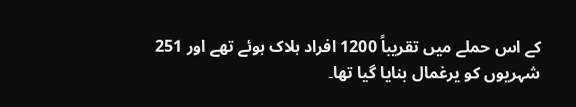کے اس حملے میں تقریباً 1200 افراد ہلاک ہوئے تھے اور 251 شہریوں کو یرغمال بنایا گیا تھا۔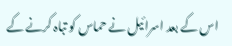اس کے بعد اسرائیل نے حماس کو تباہ کرنے کے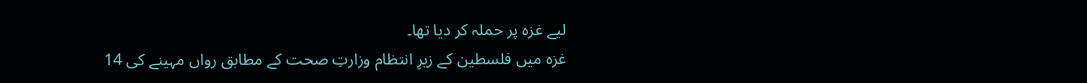لیے غزہ پر حملہ کر دیا تھا۔
غزہ میں فلسطین کے زیرِ انتظام وزارتِ صحت کے مطابق رواں مہینے کی 14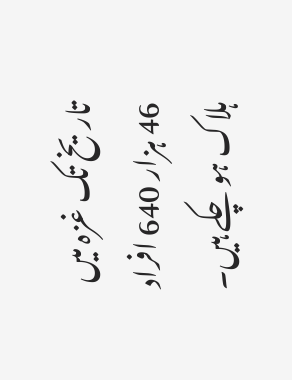تاریخ تک غزہ میں 46 ہزار 640 افراد ہلاک ہو چکے ہیں۔